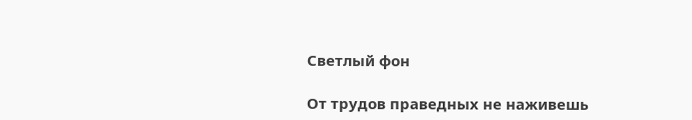Светлый фон

От трудов праведных не наживешь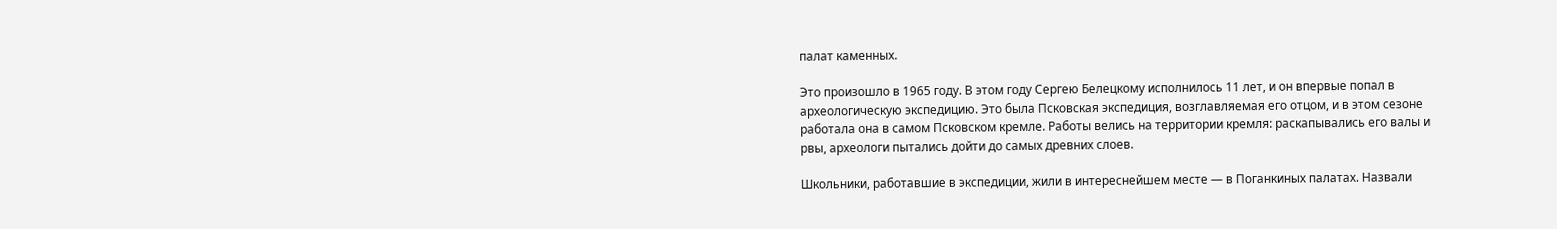палат каменных.

Это произошло в 1965 году. В этом году Сергею Белецкому исполнилось 11 лет, и он впервые попал в археологическую экспедицию. Это была Псковская экспедиция, возглавляемая его отцом, и в этом сезоне работала она в самом Псковском кремле. Работы велись на территории кремля: раскапывались его валы и рвы, археологи пытались дойти до самых древних слоев.

Школьники, работавшие в экспедиции, жили в интереснейшем месте — в Поганкиных палатах. Назвали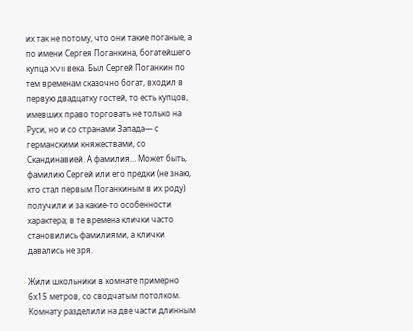их так не потому, что они такие поганые, а по имени Сергея Поганкина, богатейшего купца XVII века. Был Сергей Поганкин по тем временам сказочно богат, входил в первую двадцатку гостей, то есть купцов, имевших право торговать не только на Руси, но и со странами Запада— с германскими княжествами, со Скандинавией. А фамилия… Может быть, фамилию Сергей или его предки (не знаю, кто стал первым Поганкиным в их роду) получили и за какие-то особенности характера; в те времена клички часто становились фамилиями, а клички давались не зря.

Жили школьники в комнате примерно 6х15 метров, со сводчатым потолком. Комнату разделили на две части длинным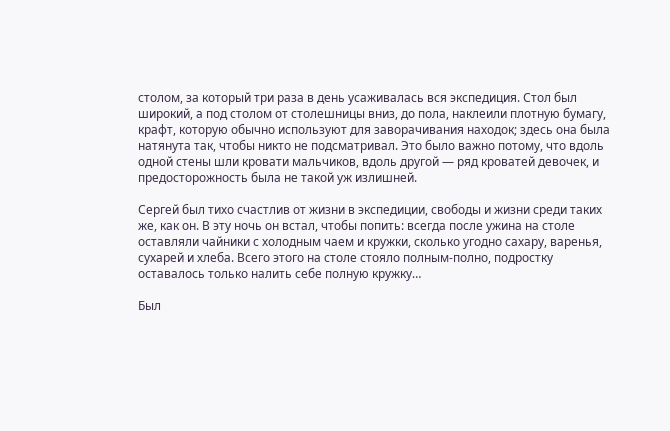столом, за который три раза в день усаживалась вся экспедиция. Стол был широкий, а под столом от столешницы вниз, до пола, наклеили плотную бумагу, крафт, которую обычно используют для заворачивания находок; здесь она была натянута так, чтобы никто не подсматривал. Это было важно потому, что вдоль одной стены шли кровати мальчиков, вдоль другой — ряд кроватей девочек, и предосторожность была не такой уж излишней.

Сергей был тихо счастлив от жизни в экспедиции, свободы и жизни среди таких же, как он. В эту ночь он встал, чтобы попить: всегда после ужина на столе оставляли чайники с холодным чаем и кружки, сколько угодно сахару, варенья, сухарей и хлеба. Всего этого на столе стояло полным-полно, подростку оставалось только налить себе полную кружку…

Был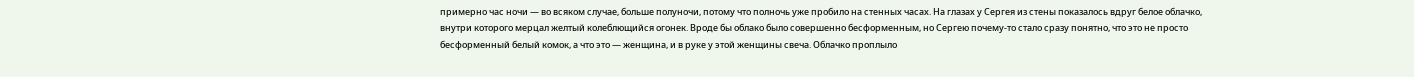примерно час ночи — во всяком случае, больше полуночи, потому что полночь уже пробило на стенных часах. На глазах у Сергея из стены показалось вдруг белое облачко, внутри которого мерцал желтый колеблющийся огонек. Вроде бы облако было совершенно бесформенным, но Сергею почему-то стало сразу понятно, что это не просто бесформенный белый комок, а что это — женщина, и в руке у этой женщины свеча. Облачко проплыло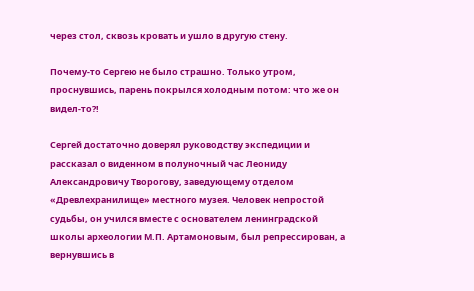через стол, сквозь кровать и ушло в другую стену.

Почему-то Сергею не было страшно. Только утром, проснувшись, парень покрылся холодным потом: что же он видел-то?!

Сергей достаточно доверял руководству экспедиции и рассказал о виденном в полуночный час Леониду Александровичу Творогову, заведующему отделом «Древлехранилище» местного музея. Человек непростой судьбы, он учился вместе с основателем ленинградской школы археологии М.П. Артамоновым, был репрессирован, а вернувшись в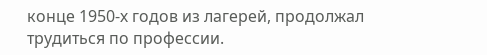конце 1950-х годов из лагерей, продолжал трудиться по профессии.